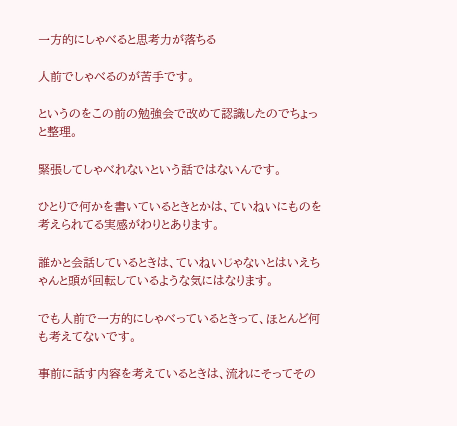一方的にしゃべると思考力が落ちる

人前でしゃべるのが苦手です。

というのをこの前の勉強会で改めて認識したのでちょっと整理。

緊張してしゃべれないという話ではないんです。

ひとりで何かを書いているときとかは、ていねいにものを考えられてる実感がわりとあります。

誰かと会話しているときは、ていねいじゃないとはいえちゃんと頭が回転しているような気にはなります。

でも人前で一方的にしゃべっているときって、ほとんど何も考えてないです。

事前に話す内容を考えているときは、流れにそってその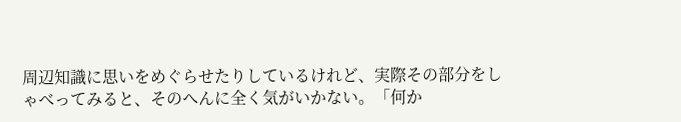周辺知識に思いをめぐらせたりしているけれど、実際その部分をしゃべってみると、そのへんに全く気がいかない。「何か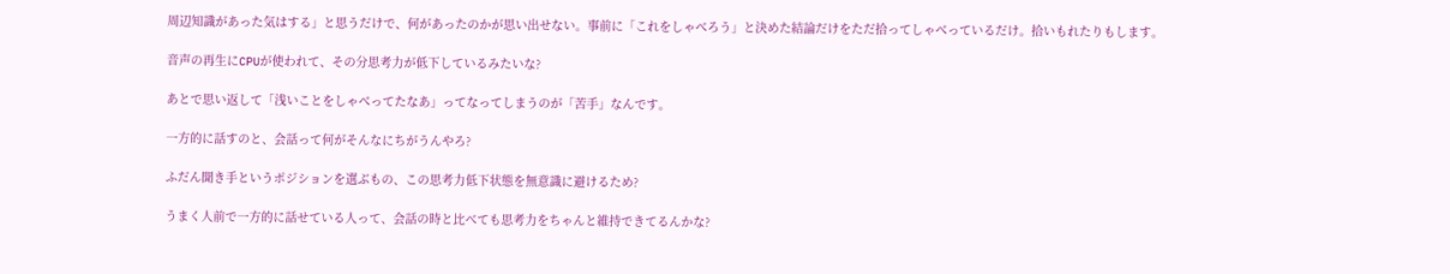周辺知識があった気はする」と思うだけで、何があったのかが思い出せない。事前に「これをしゃべろう」と決めた結論だけをただ拾ってしゃべっているだけ。拾いもれたりもします。

音声の再生にCPUが使われて、その分思考力が低下しているみたいな?

あとで思い返して「浅いことをしゃべってたなあ」ってなってしまうのが「苦手」なんです。

一方的に話すのと、会話って何がそんなにちがうんやろ?

ふだん聞き手というポジションを選ぶもの、この思考力低下状態を無意識に避けるため?

うまく人前で一方的に話せている人って、会話の時と比べても思考力をちゃんと維持できてるんかな?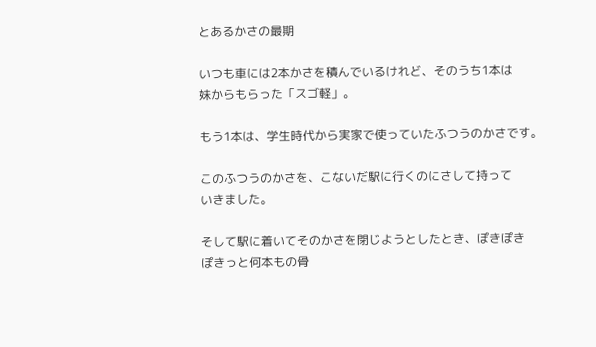とあるかさの最期

いつも車には2本かさを積んでいるけれど、そのうち1本は
妹からもらった「スゴ軽」。

もう1本は、学生時代から実家で使っていたふつうのかさです。

このふつうのかさを、こないだ駅に行くのにさして持って
いきました。

そして駅に着いてそのかさを閉じようとしたとき、ぽきぽき
ぽきっと何本もの骨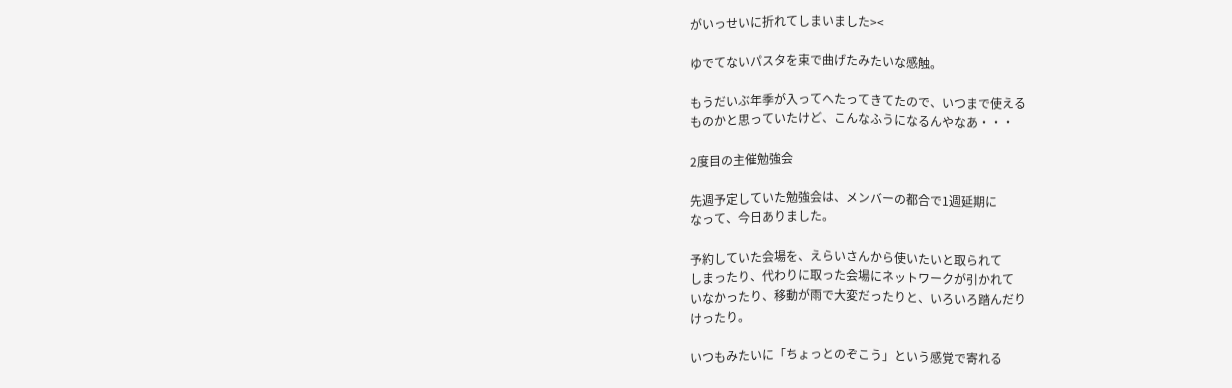がいっせいに折れてしまいました><

ゆでてないパスタを束で曲げたみたいな感触。

もうだいぶ年季が入ってへたってきてたので、いつまで使える
ものかと思っていたけど、こんなふうになるんやなあ・・・

2度目の主催勉強会

先週予定していた勉強会は、メンバーの都合で1週延期に
なって、今日ありました。

予約していた会場を、えらいさんから使いたいと取られて
しまったり、代わりに取った会場にネットワークが引かれて
いなかったり、移動が雨で大変だったりと、いろいろ踏んだり
けったり。

いつもみたいに「ちょっとのぞこう」という感覚で寄れる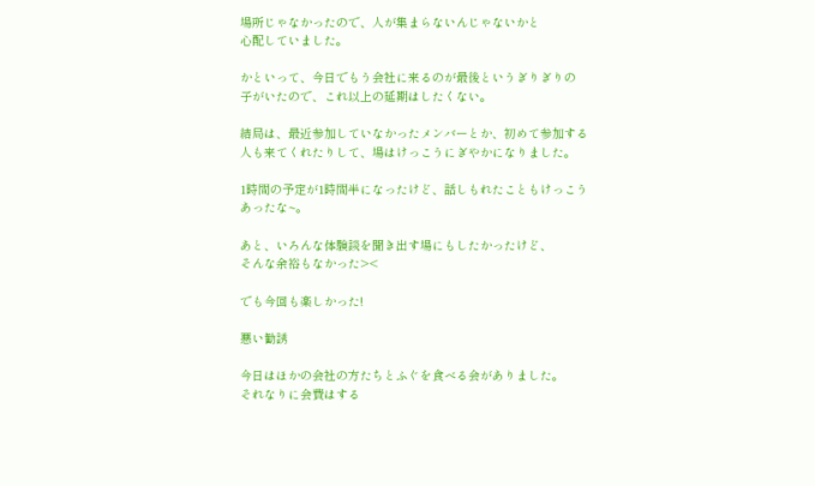場所じゃなかったので、人が集まらないんじゃないかと
心配していました。

かといって、今日でもう会社に来るのが最後というぎりぎりの
子がいたので、これ以上の延期はしたくない。

結局は、最近参加していなかったメンバーとか、初めて参加する
人も来てくれたりして、場はけっこうにぎやかになりました。

1時間の予定が1時間半になったけど、話しもれたこともけっこう
あったな~。

あと、いろんな体験談を聞き出す場にもしたかったけど、
そんな余裕もなかった><

でも今回も楽しかった!

悪い勧誘

今日はほかの会社の方たちとふぐを食べる会がありました。
それなりに会費はする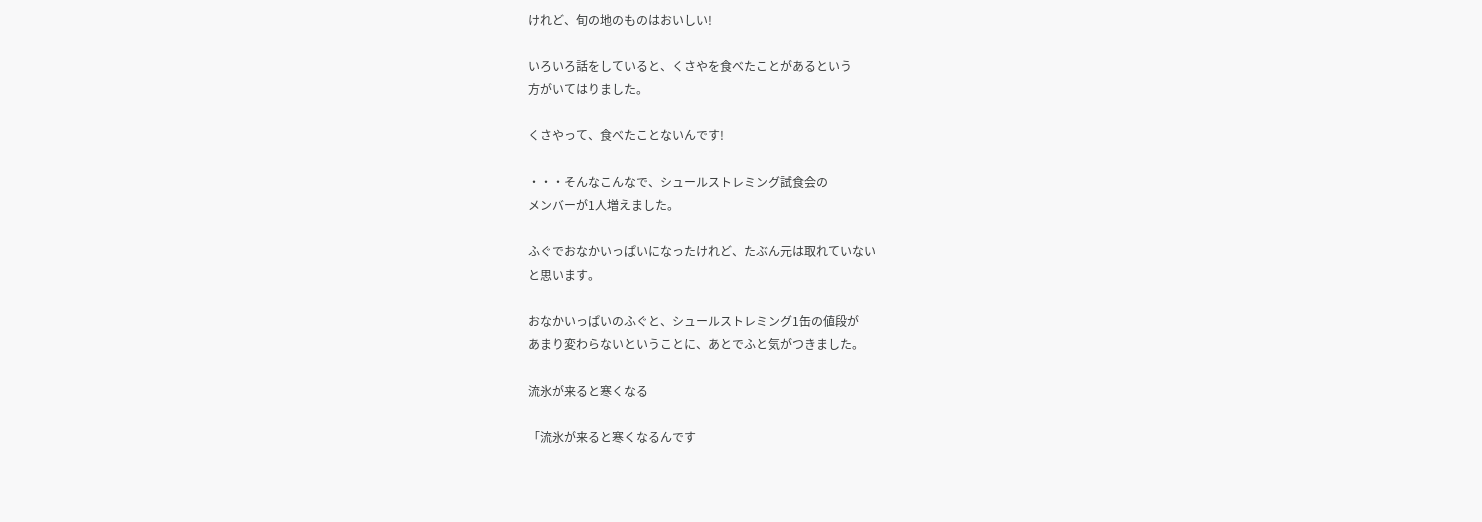けれど、旬の地のものはおいしい!

いろいろ話をしていると、くさやを食べたことがあるという
方がいてはりました。

くさやって、食べたことないんです!

・・・そんなこんなで、シュールストレミング試食会の
メンバーが1人増えました。

ふぐでおなかいっぱいになったけれど、たぶん元は取れていない
と思います。

おなかいっぱいのふぐと、シュールストレミング1缶の値段が
あまり変わらないということに、あとでふと気がつきました。

流氷が来ると寒くなる

「流氷が来ると寒くなるんです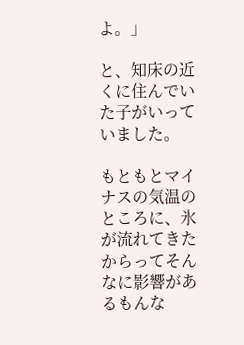よ。」

と、知床の近くに住んでいた子がいっていました。

もともとマイナスの気温のところに、氷が流れてきたからってそんなに影響があるもんな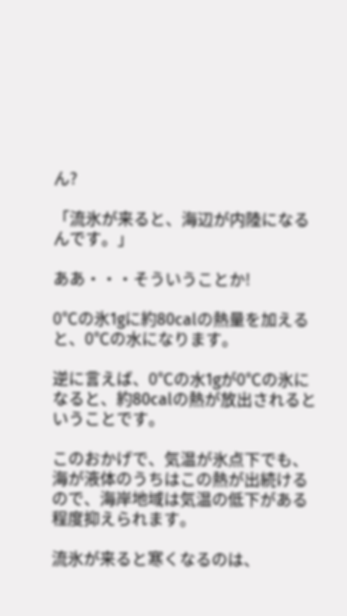ん?

「流氷が来ると、海辺が内陸になるんです。」

ああ・・・そういうことか!

0℃の氷1gに約80calの熱量を加えると、0℃の水になります。

逆に言えば、0℃の水1gが0℃の氷になると、約80calの熱が放出されるということです。

このおかげで、気温が氷点下でも、海が液体のうちはこの熱が出続けるので、海岸地域は気温の低下がある程度抑えられます。

流氷が来ると寒くなるのは、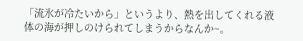「流氷が冷たいから」というより、熱を出してくれる液体の海が押しのけられてしまうからなんか~。